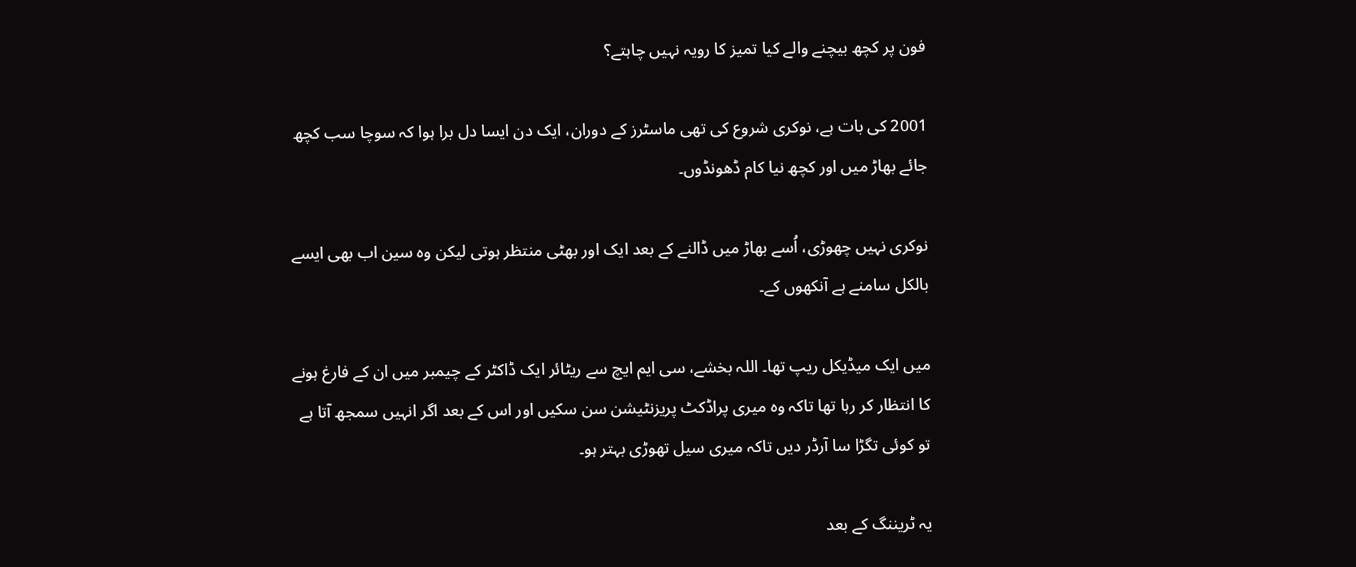فون پر کچھ بیچنے والے کیا تمیز کا رویہ نہیں چاہتے؟

2001 کی بات ہے، نوکری شروع کی تھی ماسٹرز کے دوران، ایک دن ایسا دل برا ہوا کہ سوچا سب کچھ جائے بھاڑ میں اور کچھ نیا کام ڈھونڈوں۔

نوکری نہیں چھوڑی، اُسے بھاڑ میں ڈالنے کے بعد ایک اور بھٹی منتظر ہوتی لیکن وہ سین اب بھی ایسے بالکل سامنے ہے آنکھوں کے۔

میں ایک میڈیکل ریپ تھا۔ اللہ بخشے، سی ایم ایچ سے ریٹائر ایک ڈاکٹر کے چیمبر میں ان کے فارغ ہونے کا انتظار کر رہا تھا تاکہ وہ میری پراڈکٹ پریزنٹیشن سن سکیں اور اس کے بعد اگر انہیں سمجھ آتا ہے تو کوئی تگڑا سا آرڈر دیں تاکہ میری سیل تھوڑی بہتر ہو۔

یہ ٹریننگ کے بعد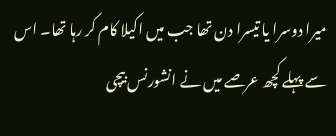میرا دوسرا یا تیسرا دن تھا جب میں اکیلا کام کر رہا تھا۔ اس سے پہلے کچھ عرصے میں نے انشورنس بیچی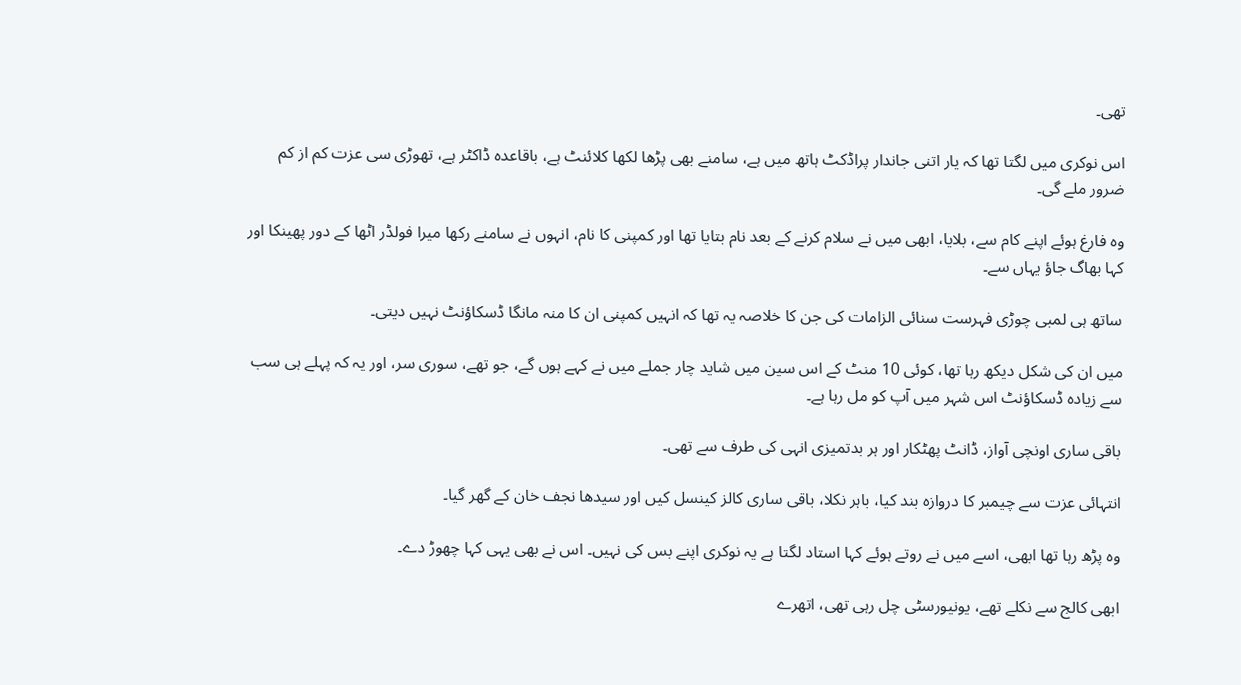تھی۔

اس نوکری میں لگتا تھا کہ یار اتنی جاندار پراڈکٹ ہاتھ میں ہے، سامنے بھی پڑھا لکھا کلائنٹ ہے، باقاعدہ ڈاکٹر ہے، تھوڑی سی عزت کم از کم ضرور ملے گی۔

وہ فارغ ہوئے اپنے کام سے، بلایا، ابھی میں نے سلام کرنے کے بعد نام بتایا تھا اور کمپنی کا نام، انہوں نے سامنے رکھا میرا فولڈر اٹھا کے دور پھینکا اور کہا بھاگ جاؤ یہاں سے۔

ساتھ ہی لمبی چوڑی فہرست سنائی الزامات کی جن کا خلاصہ یہ تھا کہ انہیں کمپنی ان کا منہ مانگا ڈسکاؤنٹ نہیں دیتی۔

میں ان کی شکل دیکھ رہا تھا، کوئی 10 منٹ کے اس سین میں شاید چار جملے میں نے کہے ہوں گے، جو تھے، سوری سر، اور یہ کہ پہلے ہی سب سے زیادہ ڈسکاؤنٹ اس شہر میں آپ کو مل رہا ہے۔

باقی ساری اونچی آواز، ڈانٹ پھٹکار اور ہر بدتمیزی انہی کی طرف سے تھی۔

انتہائی عزت سے چیمبر کا دروازہ بند کیا، باہر نکلا، باقی ساری کالز کینسل کیں اور سیدھا نجف خان کے گھر گیا۔

وہ پڑھ رہا تھا ابھی، اسے میں نے روتے ہوئے کہا استاد لگتا ہے یہ نوکری اپنے بس کی نہیں۔ اس نے بھی یہی کہا چھوڑ دے۔

ابھی کالج سے نکلے تھے، یونیورسٹی چل رہی تھی، اتھرے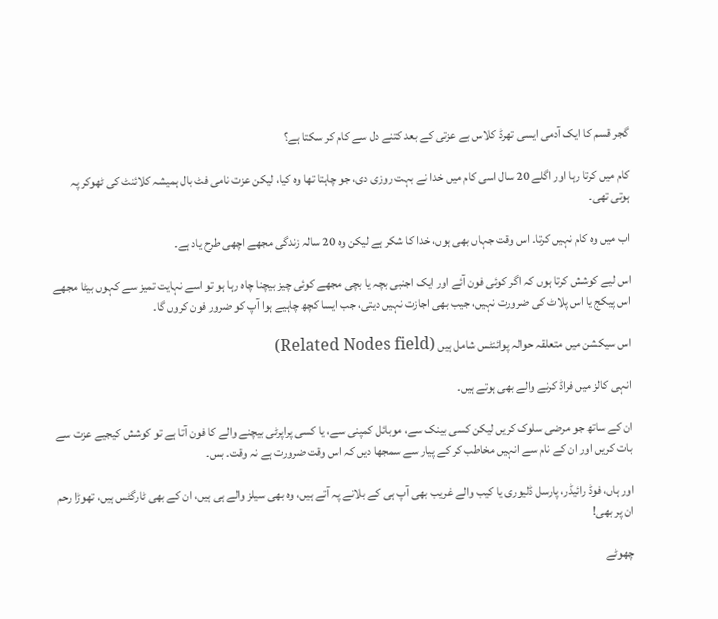گجر قسم کا ایک آدمی ایسی تھرڈ کلاس بے عزتی کے بعد کتنے دل سے کام کر سکتا ہے؟

کام میں کرتا رہا اور اگلے 20 سال اسی کام میں خدا نے بہت روزی دی، جو چاہتا تھا وہ کیا، لیکن عزت نامی فٹ بال ہمیشہ کلائنٹ کی ٹھوکر پہ ہوتی تھی۔

اب میں وہ کام نہیں کرتا۔ اس وقت جہاں بھی ہوں، خدا کا شکر ہے لیکن وہ 20 سالہ زندگی مجھے اچھی طرح یاد ہے۔

اس لیے کوشش کرتا ہوں کہ اگر کوئی فون آئے اور ایک اجنبی بچہ یا بچی مجھے کوئی چیز بیچنا چاہ رہا ہو تو اسے نہایت تمیز سے کہوں بیٹا مجھے اس پیکج یا اس پلاٹ کی ضرورت نہیں، جیب بھی اجازت نہیں دیتی، جب ایسا کچھ چاہیے ہوا آپ کو ضرور فون کروں گا۔

اس سیکشن میں متعلقہ حوالہ پوائنٹس شامل ہیں (Related Nodes field)

انہی کالز میں فراڈ کرنے والے بھی ہوتے ہیں۔

ان کے ساتھ جو مرضی سلوک کریں لیکن کسی بینک سے، موبائل کمپنی سے، یا کسی پراپرٹی بیچنے والے کا فون آتا ہے تو کوشش کیجیے عزت سے بات کریں اور ان کے نام سے انہیں مخاطب کر کے پیار سے سمجھا دیں کہ اس وقت ضرورت ہے نہ وقت۔ بس۔

اور ہاں، فوڈ رائیڈر، پارسل ڈلیوری یا کیب والے غریب بھی آپ ہی کے بلانے پہ آتے ہیں، وہ بھی سیلز والے ہی ہیں، ان کے بھی ٹارگٹس ہیں، تھوڑا رحم ان پر بھی!

چھوٹے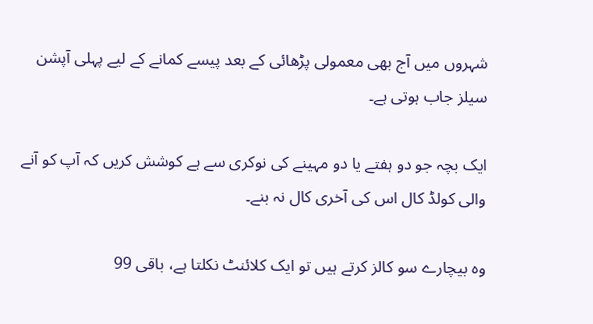شہروں میں آج بھی معمولی پڑھائی کے بعد پیسے کمانے کے لیے پہلی آپشن سیلز جاب ہوتی ہے۔

ایک بچہ جو دو ہفتے یا دو مہینے کی نوکری سے ہے کوشش کریں کہ آپ کو آنے والی کولڈ کال اس کی آخری کال نہ بنے۔

وہ بیچارے سو کالز کرتے ہیں تو ایک کلائنٹ نکلتا ہے، باقی 99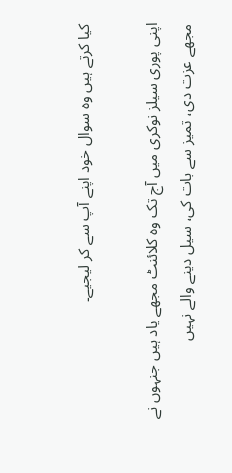کیا کرتے ہیں وہ سوال خود اپنے آپ سے کر لیجیے۔

اپنی پوری سیلز نوکری میں آج تک وہ کلائنٹ مجھے یاد ہیں جنہوں نے مجھے عزت دی، تمیز سے بات کی، سیل دینے والے نہیں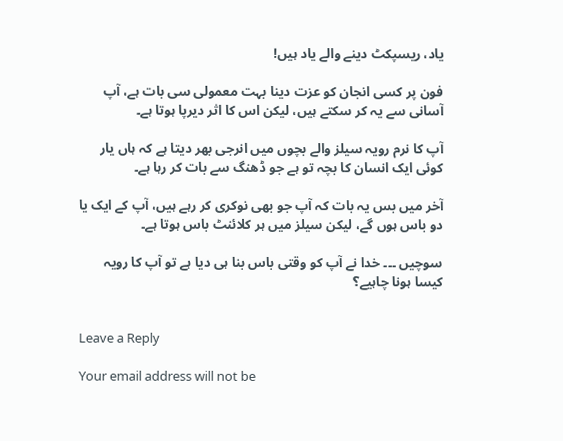یاد، ریسپکٹ دینے والے یاد ہیں!

فون پر کسی انجان کو عزت دینا بہت معمولی سی بات ہے، آپ آسانی سے یہ کر سکتے ہیں، لیکن اس کا اثر دیرپا ہوتا ہے۔

آپ کا نرم رویہ سیلز والے بچوں میں انرجی بھر دیتا ہے کہ ہاں یار کوئی ایک انسان کا بچہ تو ہے جو ڈھنگ سے بات کر رہا ہے۔

آخر میں بس یہ بات کہ آپ جو بھی نوکری کر رہے ہیں، آپ کے ایک یا دو باس ہوں گے، لیکن سیلز میں ہر کلائنٹ باس ہوتا ہے۔

سوچیں ۔۔۔ خدا نے آپ کو وقتی باس بنا ہی دیا ہے تو آپ کا رویہ کیسا ہونا چاہیے؟


Leave a Reply

Your email address will not be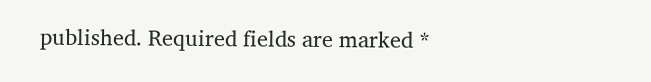published. Required fields are marked *